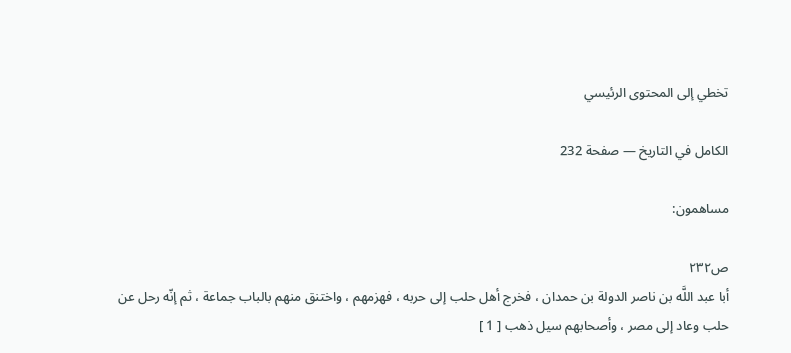تخطي إلى المحتوى الرئيسي

الكامل في التاريخ — صفحة 232

مساهمون:

ص٢٣٢
أبا عبد اللَّه بن ناصر الدولة بن حمدان ، فخرج أهل حلب إلى حربه ، فهزمهم ، واختنق منهم بالباب جماعة ، ثم إنّه رحل عن حلب وعاد إلى مصر ، وأصحابهم سيل ذهب [ 1 ]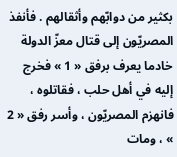بكثير من دوابّهم وأثقالهم . فأنفذ المصريّون إلى قتال معزّ الدولة خادما يعرف برفق « 1 » فخرج إليه في أهل حلب ، فقاتلوه ، فانهزم المصريّون ، وأسر رفق « 2 » ، ومات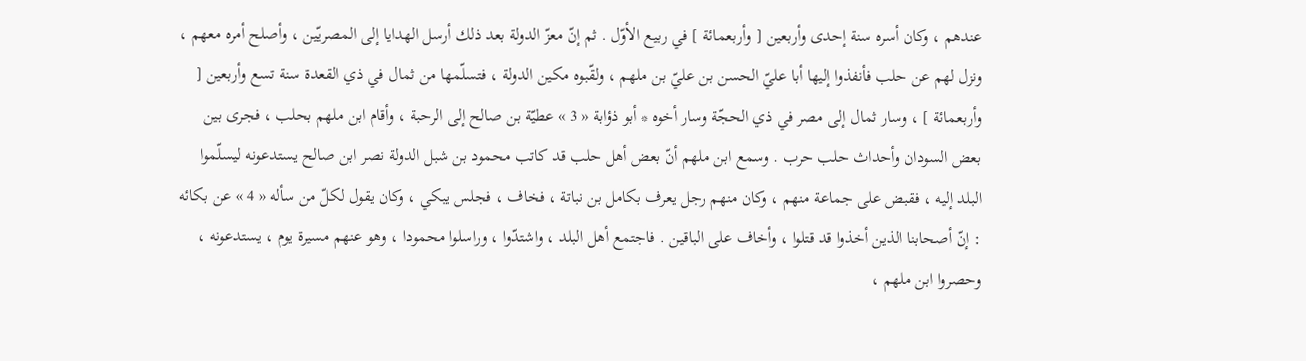عندهم ، وكان أسره سنة إحدى وأربعين [ وأربعمائة ] في ربيع الأوّل . ثم إنّ معزّ الدولة بعد ذلك أرسل الهدايا إلى المصريّين ، وأصلح أمره معهم ، ونزل لهم عن حلب فأنفذوا إليها أبا عليّ الحسن بن عليّ بن ملهم ، ولقّبوه مكين الدولة ، فتسلّمها من ثمال في ذي القعدة سنة تسع وأربعين [ وأربعمائة ] ، وسار ثمال إلى مصر في ذي الحجّة وسار أخوه * أبو ذؤابة « 3 » عطيّة بن صالح إلى الرحبة ، وأقام ابن ملهم بحلب ، فجرى بين بعض السودان وأحداث حلب حرب . وسمع ابن ملهم أنّ بعض أهل حلب قد كاتب محمود بن شبل الدولة نصر ابن صالح يستدعونه ليسلّموا البلد إليه ، فقبض على جماعة منهم ، وكان منهم رجل يعرف بكامل بن نباتة ، فخاف ، فجلس يبكي ، وكان يقول لكلّ من سأله « 4 » عن بكائه : إنّ أصحابنا الذين أخذوا قد قتلوا ، وأخاف على الباقين . فاجتمع أهل البلد ، واشتدّوا ، وراسلوا محمودا ، وهو عنهم مسيرة يوم ، يستدعونه ، وحصروا ابن ملهم ،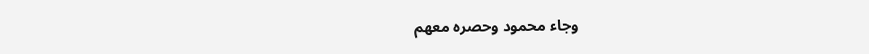وجاء محمود وحصره معهم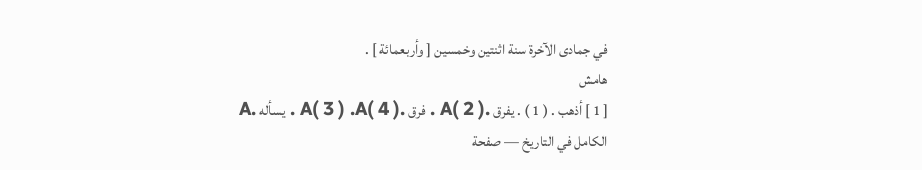في جمادى الآخرة سنة اثنتين وخمسين [ وأربعمائة ] .
هامش
[ 1 ] أذهب . ( 1 ) . يفرق .A( 2 ) . فرق .A( 3 ) .A( 4 ) . يسأله .A
الكامل في التاريخ — صفحة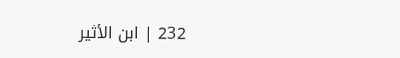232 | ابن الأثير